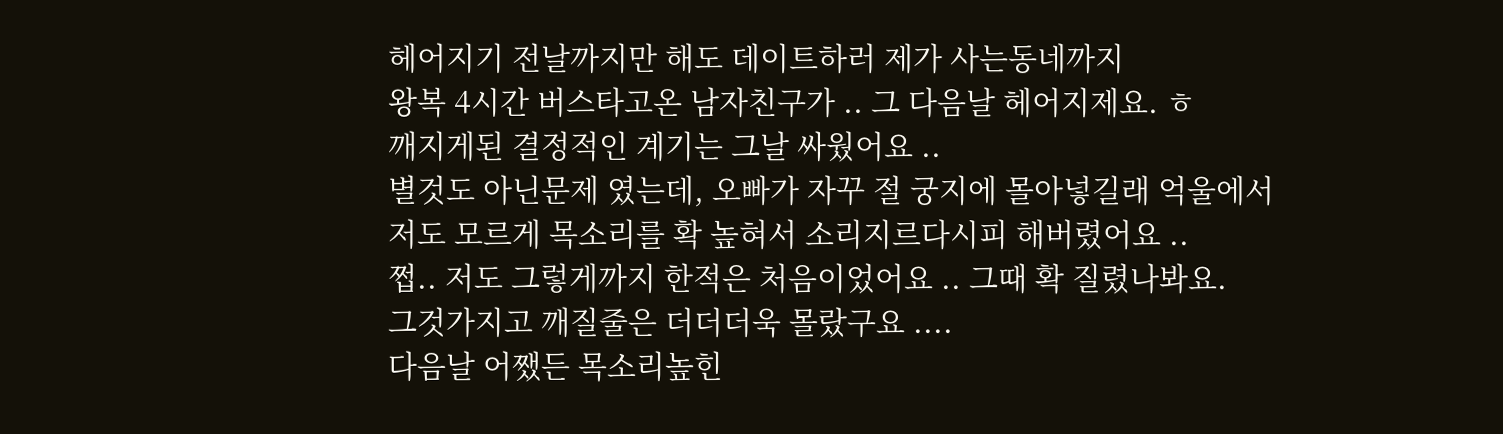헤어지기 전날까지만 해도 데이트하러 제가 사는동네까지
왕복 4시간 버스타고온 남자친구가 .. 그 다음날 헤어지제요. ㅎ
깨지게된 결정적인 계기는 그날 싸웠어요 ..
별것도 아닌문제 였는데, 오빠가 자꾸 절 궁지에 몰아넣길래 억울에서
저도 모르게 목소리를 확 높혀서 소리지르다시피 해버렸어요 ..
쩝.. 저도 그렇게까지 한적은 처음이었어요 .. 그때 확 질렸나봐요.
그것가지고 깨질줄은 더더더욱 몰랐구요 ....
다음날 어쨌든 목소리높힌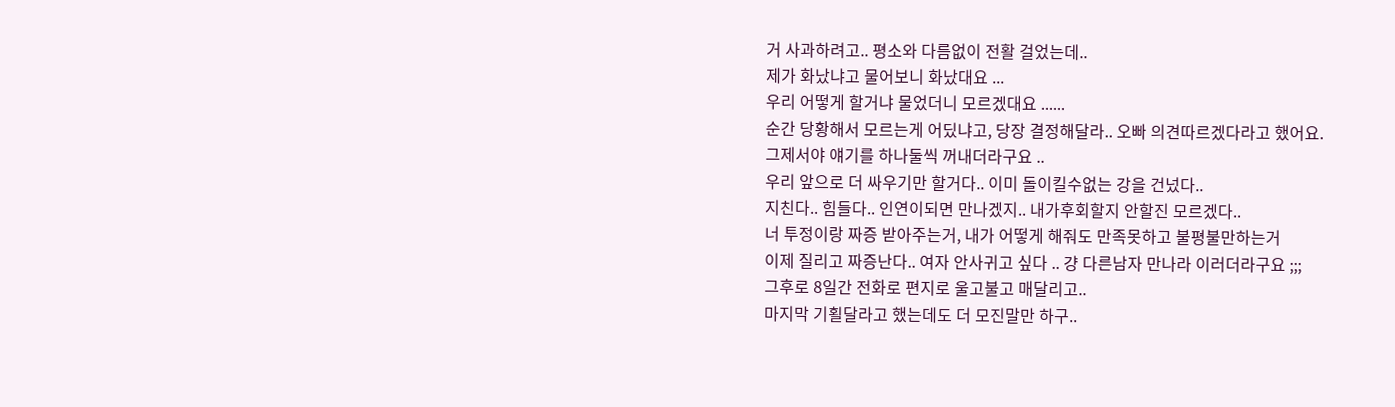거 사과하려고.. 평소와 다름없이 전활 걸었는데..
제가 화났냐고 물어보니 화났대요 ...
우리 어떻게 할거냐 물었더니 모르겠대요 ......
순간 당황해서 모르는게 어딨냐고, 당장 결정해달라.. 오빠 의견따르겠다라고 했어요.
그제서야 얘기를 하나둘씩 꺼내더라구요 ..
우리 앞으로 더 싸우기만 할거다.. 이미 돌이킬수없는 강을 건넜다..
지친다.. 힘들다.. 인연이되면 만나겠지.. 내가후회할지 안할진 모르겠다..
너 투정이랑 짜증 받아주는거, 내가 어떻게 해줘도 만족못하고 불평불만하는거
이제 질리고 짜증난다.. 여자 안사귀고 싶다 .. 걍 다른남자 만나라 이러더라구요 ;;;
그후로 8일간 전화로 편지로 울고불고 매달리고..
마지막 기횔달라고 했는데도 더 모진말만 하구..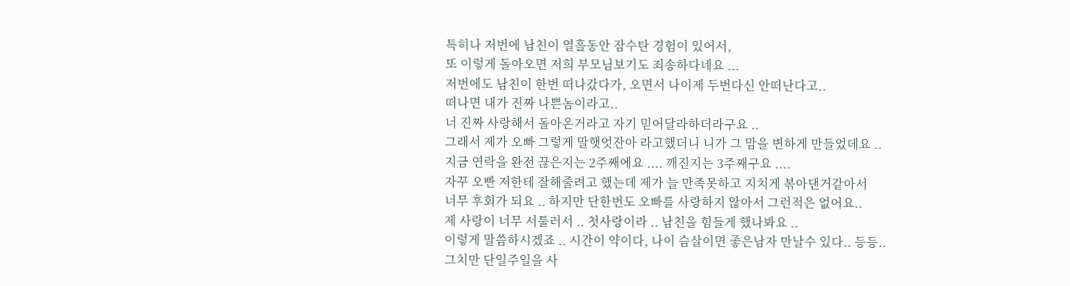특히나 저번에 남친이 열흘동안 잠수탄 경험이 있어서,
또 이렇게 돌아오면 저희 부모님보기도 죄송하다네요 ...
저번에도 남친이 한번 떠나갔다가, 오면서 나이제 두번다신 안떠난다고..
떠나면 내가 진짜 나쁜놈이라고..
너 진짜 사랑해서 돌아온거라고 자기 믿어달라하더라구요 ..
그래서 제가 오빠 그렇게 말햇엇잔아 라고했더니 니가 그 맘을 변하게 만들었데요 ..
지금 연락을 완전 끊은지는 2주째에요 .... 깨진지는 3주째구요 ....
자꾸 오빤 저한테 잘해줄려고 했는데 제가 늘 만족못하고 지치게 볶아댄거같아서
너무 후회가 되요 .. 하지만 단한번도 오빠를 사랑하지 않아서 그런적은 없어요..
제 사랑이 너무 서툴러서 .. 첫사랑이라 .. 남친을 힘들게 했나봐요 ..
이렇게 말씀하시겠죠 .. 시간이 약이다, 나이 슴살이면 좋은남자 만날수 있다.. 등등..
그치만 단일주일을 사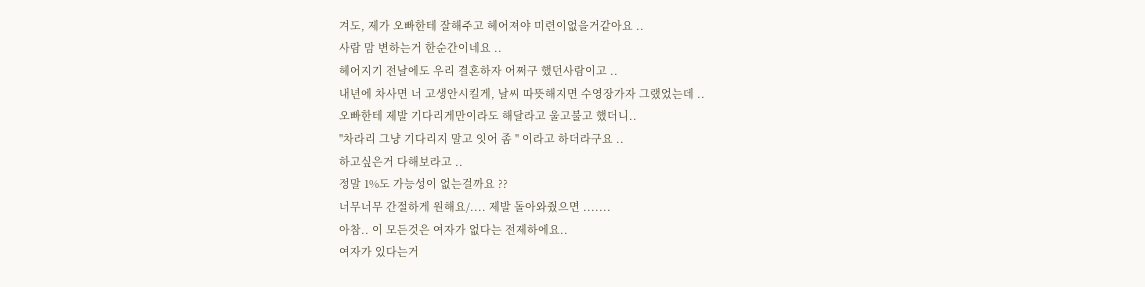겨도, 제가 오빠한테 잘해주고 헤어져야 미련이없을거같아요 ..
사람 맘 변하는거 한순간이네요 ..
헤어지기 전날에도 우리 결혼하자 어쩌구 했던사람이고 ..
내년에 차사면 너 고생안시킬게, 날씨 따뜻해지면 수영장가자 그랬었는데 ..
오빠한테 제발 기다리게만이라도 해달라고 울고불고 했더니..
"차라리 그냥 기다리지 말고 잇어 좀 " 이라고 하더라구요 ..
하고싶은거 다해보라고 ..
정말 1%도 가능성이 없는걸까요 ??
너무너무 간절하게 원해요/.... 제발 돌아와줬으면 .......
아참.. 이 모든것은 여자가 없다는 전제하에요..
여자가 있다는거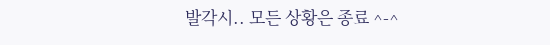발각시.. 모든 상황은 종료 ^-^